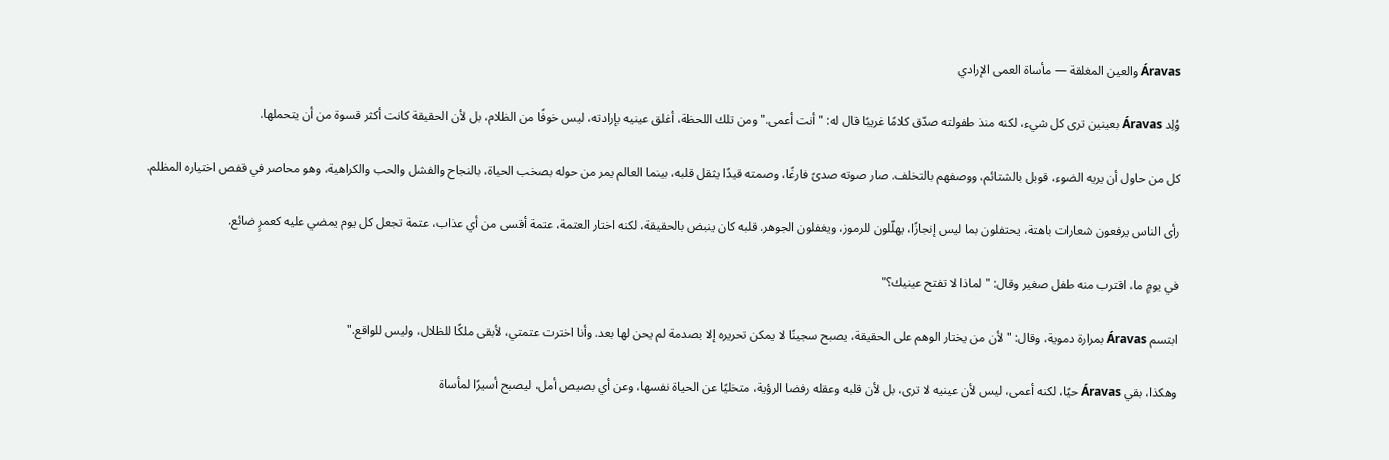Áravas والعين المغلقة — مأساة العمى الإرادي

وُلِد Áravas بعينين ترى كل شيء، لكنه منذ طفولته صدّق كلامًا غريبًا قال له: "أنت أعمى." ومن تلك اللحظة، أغلق عينيه بإرادته، ليس خوفًا من الظلام، بل لأن الحقيقة كانت أكثر قسوة من أن يتحملها.

كل من حاول أن يريه الضوء، قوبل بالشتائم، ووصفهم بالتخلف. صار صوته صدىً فارغًا، وصمته قيدًا يثقل قلبه، بينما العالم يمر من حوله بصخب الحياة، بالنجاح والفشل والحب والكراهية، وهو محاصر في قفص اختياره المظلم.

رأى الناس يرفعون شعارات باهتة، يحتفلون بما ليس إنجازًا، يهلّلون للرموز، ويغفلون الجوهر. قلبه كان ينبض بالحقيقة، لكنه اختار العتمة، عتمة أقسى من أي عذاب، عتمة تجعل كل يوم يمضي عليه كعمرٍ ضائع.

في يومٍ ما، اقترب منه طفل صغير وقال: "لماذا لا تفتح عينيك؟"

ابتسم Áravas بمرارة دموية، وقال: "لأن من يختار الوهم على الحقيقة، يصبح سجينًا لا يمكن تحريره إلا بصدمة لم يحن لها بعد. وأنا اخترت عتمتي، لأبقى ملكًا للظلال، وليس للواقع."

وهكذا، بقي Áravas حيًا، لكنه أعمى، ليس لأن عينيه لا ترى، بل لأن قلبه وعقله رفضا الرؤية، متخليًا عن الحياة نفسها، وعن أي بصيص أمل، ليصبح أسيرًا لمأساة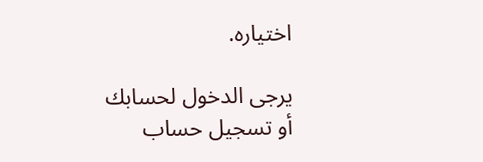اختياره.

يرجى الدخول لحسابك أو تسجيل حساب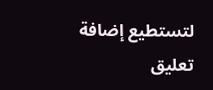لتستطيع إضافة تعليق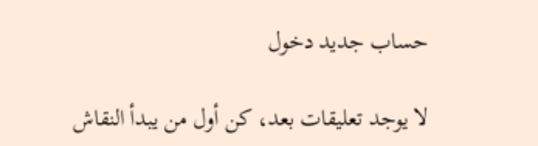حساب جديد دخول

لا يوجد تعليقات بعد، كن أول من يبدأ النقاش